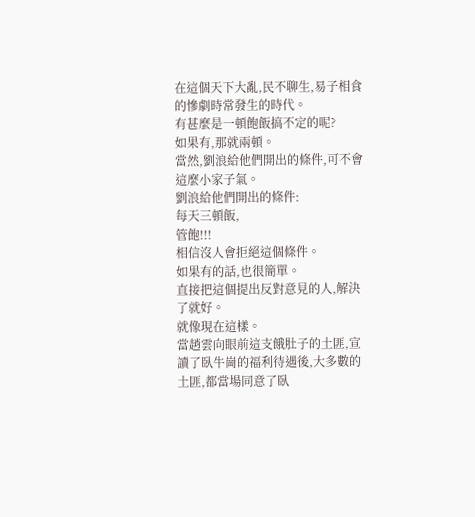在這個天下大亂,民不聊生,易子相食的慘劇時常發生的時代。
有甚麼是一頓飽飯搞不定的呢?
如果有,那就兩頓。
當然,劉浪給他們開出的條件,可不會這麼小家子氣。
劉浪給他們開出的條件:
每天三頓飯,
管飽!!!
相信沒人會拒絕這個條件。
如果有的話,也很簡單。
直接把這個提出反對意見的人,解決了就好。
就像現在這樣。
當趙雲向眼前這支餓肚子的土匪,宣讀了臥牛崗的福利待遇後,大多數的土匪,都當場同意了臥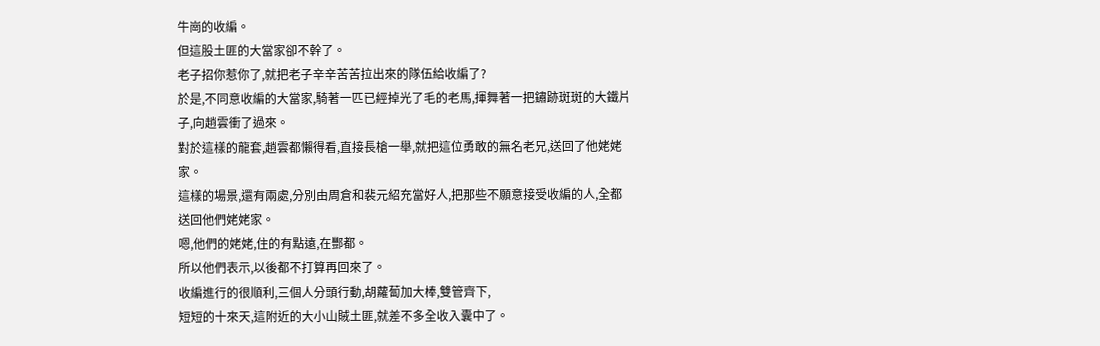牛崗的收編。
但這股土匪的大當家卻不幹了。
老子招你惹你了,就把老子辛辛苦苦拉出來的隊伍給收編了?
於是,不同意收編的大當家,騎著一匹已經掉光了毛的老馬,揮舞著一把鏽跡斑斑的大鐵片子,向趙雲衝了過來。
對於這樣的龍套,趙雲都懶得看,直接長槍一舉,就把這位勇敢的無名老兄,送回了他姥姥家。
這樣的場景,還有兩處,分別由周倉和裴元紹充當好人,把那些不願意接受收編的人,全都送回他們姥姥家。
嗯,他們的姥姥,住的有點遠,在酆都。
所以他們表示,以後都不打算再回來了。
收編進行的很順利,三個人分頭行動,胡蘿蔔加大棒,雙管齊下,
短短的十來天,這附近的大小山賊土匪,就差不多全收入囊中了。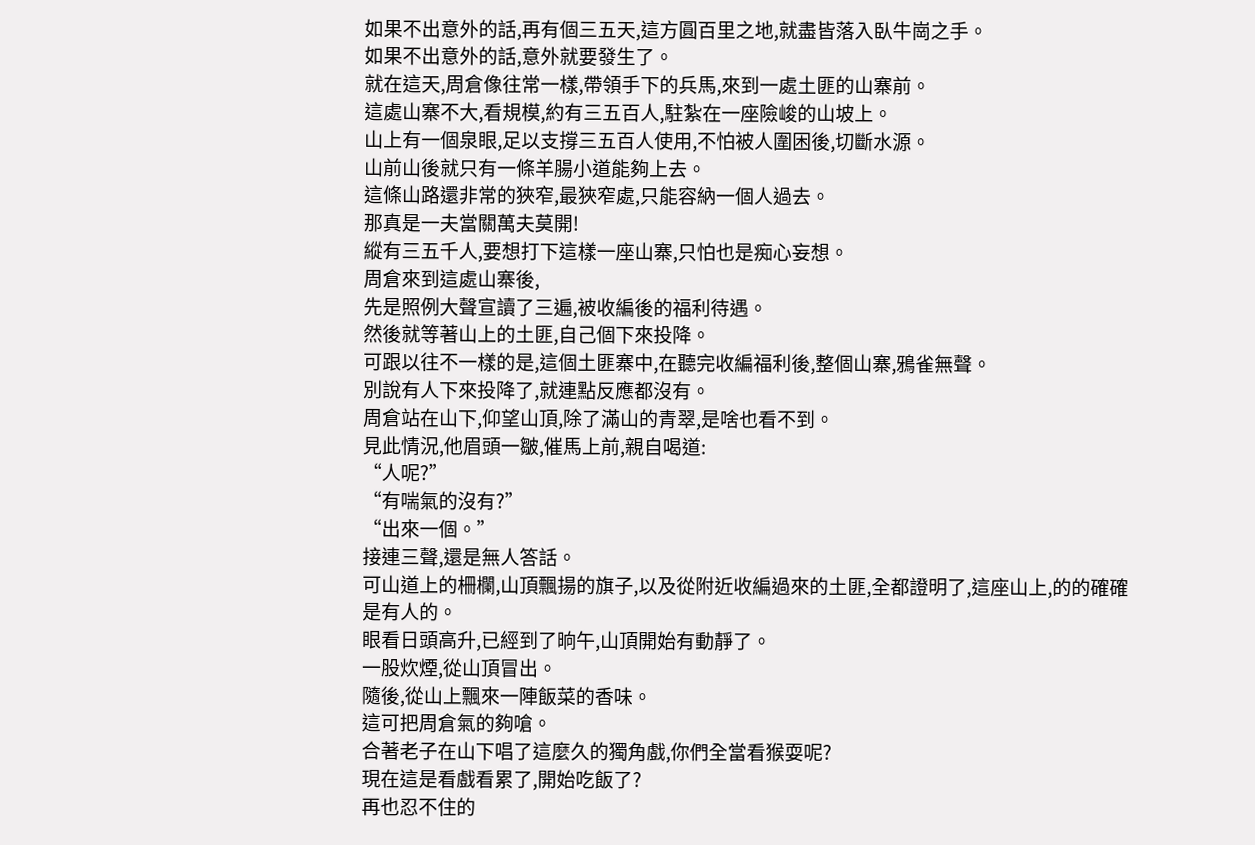如果不出意外的話,再有個三五天,這方圓百里之地,就盡皆落入臥牛崗之手。
如果不出意外的話,意外就要發生了。
就在這天,周倉像往常一樣,帶領手下的兵馬,來到一處土匪的山寨前。
這處山寨不大,看規模,約有三五百人,駐紮在一座險峻的山坡上。
山上有一個泉眼,足以支撐三五百人使用,不怕被人圍困後,切斷水源。
山前山後就只有一條羊腸小道能夠上去。
這條山路還非常的狹窄,最狹窄處,只能容納一個人過去。
那真是一夫當關萬夫莫開!
縱有三五千人,要想打下這樣一座山寨,只怕也是痴心妄想。
周倉來到這處山寨後,
先是照例大聲宣讀了三遍,被收編後的福利待遇。
然後就等著山上的土匪,自己個下來投降。
可跟以往不一樣的是,這個土匪寨中,在聽完收編福利後,整個山寨,鴉雀無聲。
別說有人下來投降了,就連點反應都沒有。
周倉站在山下,仰望山頂,除了滿山的青翠,是啥也看不到。
見此情況,他眉頭一皺,催馬上前,親自喝道:
“人呢?”
“有喘氣的沒有?”
“出來一個。”
接連三聲,還是無人答話。
可山道上的柵欄,山頂飄揚的旗子,以及從附近收編過來的土匪,全都證明了,這座山上,的的確確是有人的。
眼看日頭高升,已經到了晌午,山頂開始有動靜了。
一股炊煙,從山頂冒出。
隨後,從山上飄來一陣飯菜的香味。
這可把周倉氣的夠嗆。
合著老子在山下唱了這麼久的獨角戲,你們全當看猴耍呢?
現在這是看戲看累了,開始吃飯了?
再也忍不住的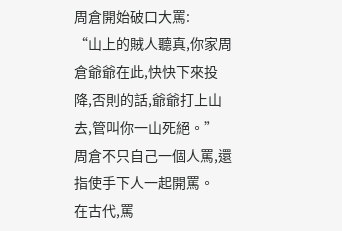周倉開始破口大罵:
“山上的賊人聽真,你家周倉爺爺在此,快快下來投降,否則的話,爺爺打上山去,管叫你一山死絕。”
周倉不只自己一個人罵,還指使手下人一起開罵。
在古代,罵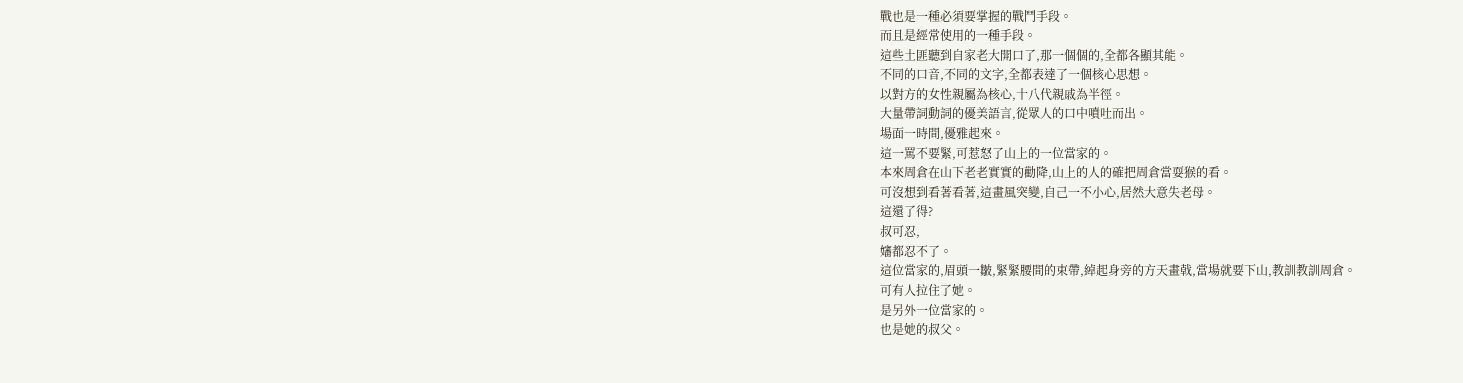戰也是一種必須要掌握的戰鬥手段。
而且是經常使用的一種手段。
這些土匪聽到自家老大開口了,那一個個的,全都各顯其能。
不同的口音,不同的文字,全都表達了一個核心思想。
以對方的女性親屬為核心,十八代親戚為半徑。
大量帶詞動詞的優美語言,從眾人的口中噴吐而出。
場面一時間,優雅起來。
這一罵不要緊,可惹怒了山上的一位當家的。
本來周倉在山下老老實實的勸降,山上的人的確把周倉當耍猴的看。
可沒想到看著看著,這畫風突變,自己一不小心,居然大意失老母。
這還了得?
叔可忍,
嬸都忍不了。
這位當家的,眉頭一皺,緊緊腰間的束帶,綽起身旁的方天畫戟,當場就要下山,教訓教訓周倉。
可有人拉住了她。
是另外一位當家的。
也是她的叔父。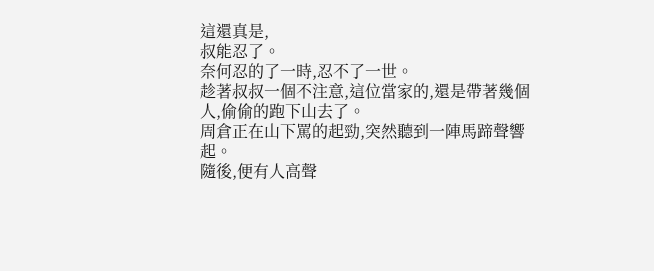這還真是,
叔能忍了。
奈何忍的了一時,忍不了一世。
趁著叔叔一個不注意,這位當家的,還是帶著幾個人,偷偷的跑下山去了。
周倉正在山下罵的起勁,突然聽到一陣馬蹄聲響起。
隨後,便有人高聲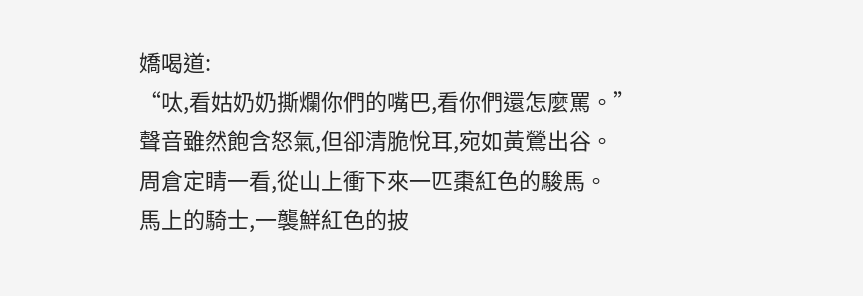嬌喝道:
“呔,看姑奶奶撕爛你們的嘴巴,看你們還怎麼罵。”
聲音雖然飽含怒氣,但卻清脆悅耳,宛如黃鶯出谷。
周倉定睛一看,從山上衝下來一匹棗紅色的駿馬。
馬上的騎士,一襲鮮紅色的披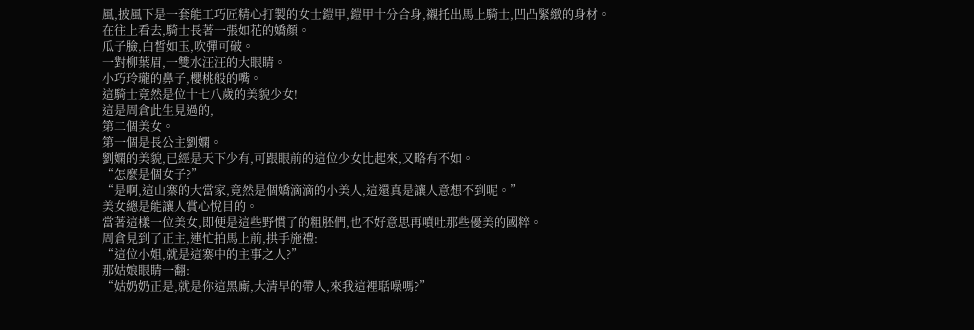風,披風下是一套能工巧匠精心打製的女士鎧甲,鎧甲十分合身,襯托出馬上騎士,凹凸緊緻的身材。
在往上看去,騎士長著一張如花的嬌顏。
瓜子臉,白皙如玉,吹彈可破。
一對柳葉眉,一雙水汪汪的大眼睛。
小巧玲瓏的鼻子,櫻桃般的嘴。
這騎士竟然是位十七八歲的美貌少女!
這是周倉此生見過的,
第二個美女。
第一個是長公主劉嫻。
劉嫻的美貌,已經是天下少有,可跟眼前的這位少女比起來,又略有不如。
“怎麼是個女子?”
“是啊,這山寨的大當家,竟然是個嬌滴滴的小美人,這還真是讓人意想不到呢。”
美女總是能讓人賞心悅目的。
當著這樣一位美女,即便是這些野慣了的粗胚們,也不好意思再噴吐那些優美的國粹。
周倉見到了正主,連忙拍馬上前,拱手施禮:
“這位小姐,就是這寨中的主事之人?”
那姑娘眼睛一翻:
“姑奶奶正是,就是你這黑廝,大清早的帶人,來我這裡聒噪嗎?”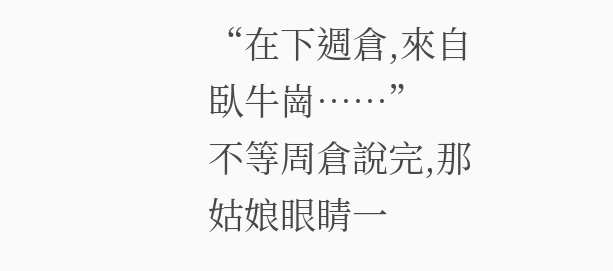“在下週倉,來自臥牛崗……”
不等周倉說完,那姑娘眼睛一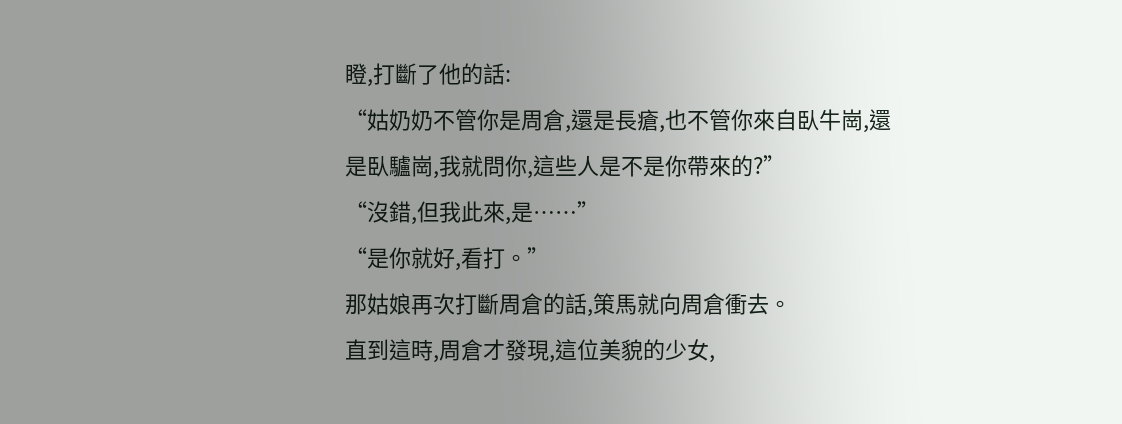瞪,打斷了他的話:
“姑奶奶不管你是周倉,還是長瘡,也不管你來自臥牛崗,還是臥驢崗,我就問你,這些人是不是你帶來的?”
“沒錯,但我此來,是……”
“是你就好,看打。”
那姑娘再次打斷周倉的話,策馬就向周倉衝去。
直到這時,周倉才發現,這位美貌的少女,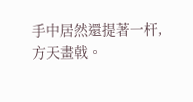手中居然還提著一杆,
方天畫戟。